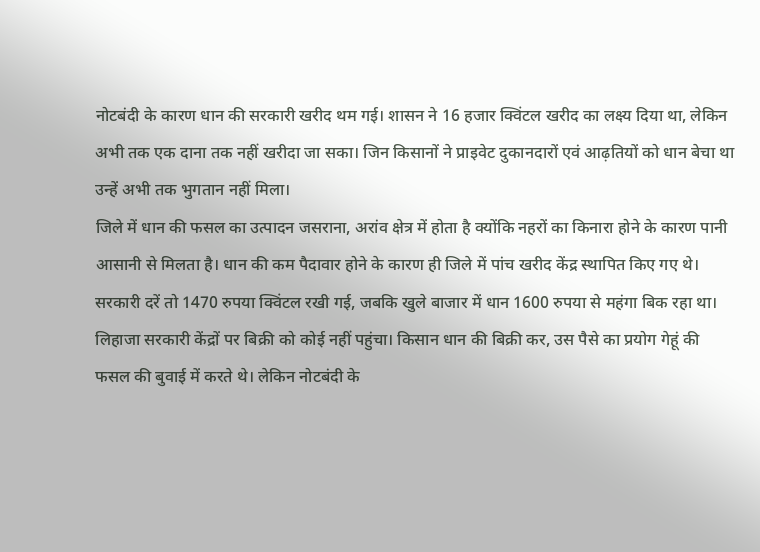नोटबंदी के कारण धान की सरकारी खरीद थम गई। शासन ने 16 हजार क्विंटल खरीद का लक्ष्य दिया था, लेकिन अभी तक एक दाना तक नहीं खरीदा जा सका। जिन किसानों ने प्राइवेट दुकानदारों एवं आढ़तियों को धान बेचा था उन्हें अभी तक भुगतान नहीं मिला।
जिले में धान की फसल का उत्पादन जसराना, अरांव क्षेत्र में होता है क्योंकि नहरों का किनारा होने के कारण पानी आसानी से मिलता है। धान की कम पैदावार होने के कारण ही जिले में पांच खरीद केंद्र स्थापित किए गए थे। सरकारी दरें तो 1470 रुपया क्विंटल रखी गई, जबकि खुले बाजार में धान 1600 रुपया से महंगा बिक रहा था। लिहाजा सरकारी केंद्रों पर बिक्री को कोई नहीं पहुंचा। किसान धान की बिक्री कर, उस पैसे का प्रयोग गेहूं की फसल की बुवाई में करते थे। लेकिन नोटबंदी के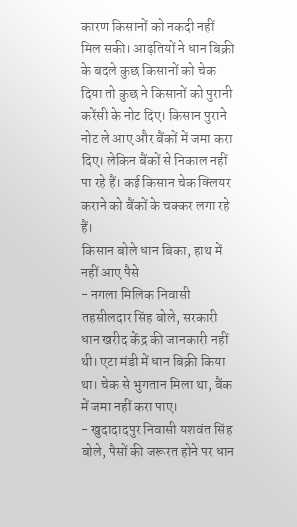कारण किसानों को नकदी नहीं मिल सकी। आढ़तियों ने धान बिक्री के बदले कुछ किसानों को चेक दिया तो कुछ ने किसानों को पुरानी करेंसी के नोट दिए। किसान पुराने नोट ले आए और बैंकों में जमा करा दिए। लेकिन बैंकों से निकाल नहीं पा रहे हैं। कई किसान चेक क्लियर कराने को बैंकों के चक्कर लगा रहे हैं।
किसान बोले धान बिका, हाथ में नहीं आए पैसे
- नगला मिलिक निवासी तहसीलदार सिंह बोले, सरकारी धान खरीद केंद्र की जानकारी नहीं थी। एटा मंडी में धान बिक्री किया था। चेक से भुगतान मिला था, बैंक में जमा नहीं करा पाए।
- खुदादादपुर निवासी यशवंत सिंह बोले, पैसों की जरूरत होने पर धान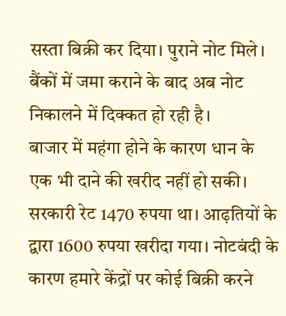सस्ता बिक्री कर दिया। पुराने नोट मिले। बैंकों में जमा कराने के बाद अब नोट निकालने में दिक्कत हो रही है।
बाजार में महंगा होने के कारण धान के एक भी दाने की खरीद नहीं हो सकी। सरकारी रेट 1470 रुपया था। आढ़तियों के द्वारा 1600 रुपया खरीदा गया। नोटबंदी के कारण हमारे केंद्रों पर कोई बिक्री करने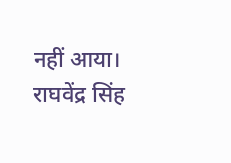नहीं आया।
राघवेंद्र सिंह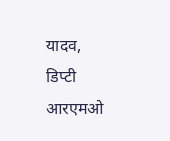यादव,
डिप्टी आरएमओ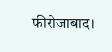फीरोजाबाद।